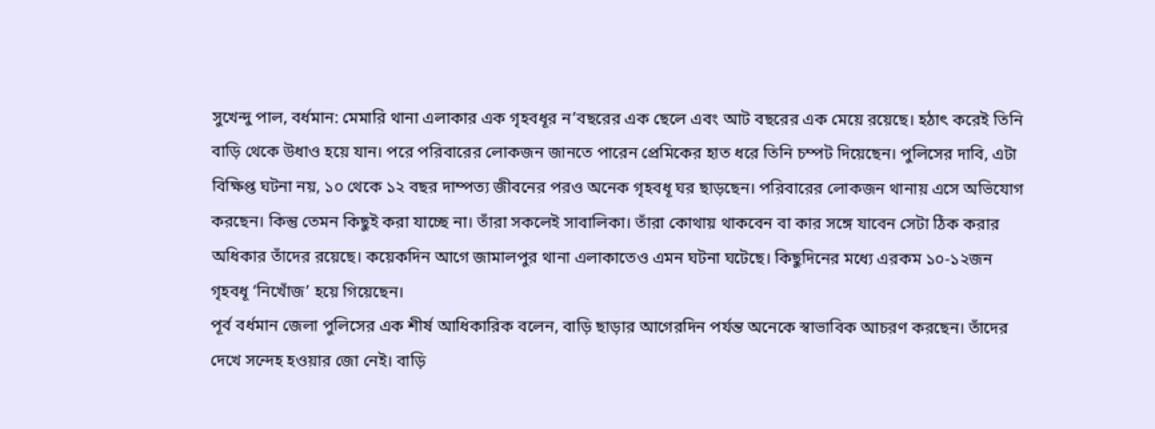সুখেন্দু পাল, বর্ধমান: মেমারি থানা এলাকার এক গৃহবধূর ন’বছরের এক ছেলে এবং আট বছরের এক মেয়ে রয়েছে। হঠাৎ করেই তিনি বাড়ি থেকে উধাও হয়ে যান। পরে পরিবারের লোকজন জানতে পারেন প্রেমিকের হাত ধরে তিনি চম্পট দিয়েছেন। পুলিসের দাবি, এটা বিক্ষিপ্ত ঘটনা নয়, ১০ থেকে ১২ বছর দাম্পত্য জীবনের পরও অনেক গৃহবধূ ঘর ছাড়ছেন। পরিবারের লোকজন থানায় এসে অভিযোগ করছেন। কিন্তু তেমন কিছুই করা যাচ্ছে না। তাঁরা সকলেই সাবালিকা। তাঁরা কোথায় থাকবেন বা কার সঙ্গে যাবেন সেটা ঠিক করার অধিকার তাঁদের রয়েছে। কয়েকদিন আগে জামালপুর থানা এলাকাতেও এমন ঘটনা ঘটেছে। কিছুদিনের মধ্যে এরকম ১০-১২জন গৃহবধূ ‘নিখোঁজ’ হয়ে গিয়েছেন।
পূর্ব বর্ধমান জেলা পুলিসের এক শীর্ষ আধিকারিক বলেন, বাড়ি ছাড়ার আগেরদিন পর্যন্ত অনেকে স্বাভাবিক আচরণ করছেন। তাঁদের দেখে সন্দেহ হওয়ার জো নেই। বাড়ি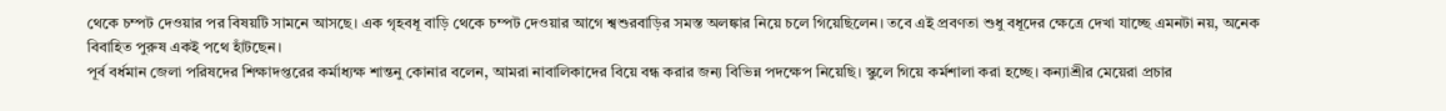থেকে চম্পট দেওয়ার পর বিষয়টি সামনে আসছে। এক গৃহবধূ বাড়ি থেকে চম্পট দেওয়ার আগে শ্বশুরবাড়ির সমস্ত অলঙ্কার নিয়ে চলে গিয়েছিলেন। তবে এই প্রবণতা শুধু বধূদের ক্ষেত্রে দেখা যাচ্ছে এমনটা নয়, অনেক বিবাহিত পুরুষ একই পথে হাঁটছেন।
পূর্ব বর্ধমান জেলা পরিষদের শিক্ষাদপ্তরের কর্মাধ্যক্ষ শান্তনু কোনার বলেন, আমরা নাবালিকাদের বিয়ে বন্ধ করার জন্য বিভিন্ন পদক্ষেপ নিয়েছি। স্কুলে গিয়ে কর্মশালা করা হচ্ছে। কন্যাশ্রীর মেয়েরা প্রচার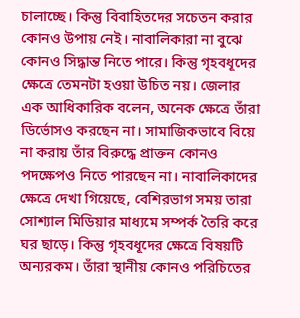চালাচ্ছে। কিন্তু বিবাহিতদের সচেতন করার কোনও উপায় নেই। নাবালিকারা না বুঝে কোনও সিদ্ধান্ত নিতে পারে। কিন্তু গৃহবধূদের ক্ষেত্রে তেমনটা হওয়া উচিত নয়। জেলার এক আধিকারিক বলেন, অনেক ক্ষেত্রে তাঁরা ডির্ভোসও করছেন না। সামাজিকভাবে বিয়ে না করায় তাঁর বিরুদ্ধে প্রাক্তন কোনও পদক্ষেপও নিতে পারছেন না। নাবালিকাদের ক্ষেত্রে দেখা গিয়েছে, বেশিরভাগ সময় তারা সোশ্যাল মিডিয়ার মাধ্যমে সম্পর্ক তৈরি করে ঘর ছাড়ে। কিন্তু গৃহবধূদের ক্ষেত্রে বিষয়টি অন্যরকম। তাঁরা স্থানীয় কোনও পরিচিতের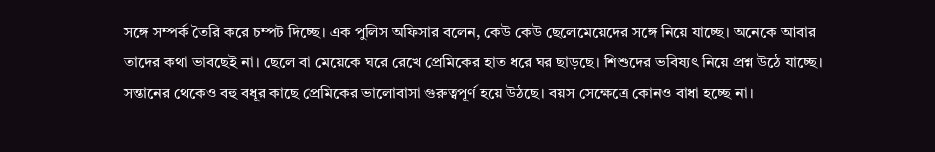সঙ্গে সম্পর্ক তৈরি করে চম্পট দিচ্ছে। এক পুলিস অফিসার বলেন, কেউ কেউ ছেলেমেয়েদের সঙ্গে নিয়ে যাচ্ছে। অনেকে আবার তাদের কথা ভাবছেই না। ছেলে বা মেয়েকে ঘরে রেখে প্রেমিকের হাত ধরে ঘর ছাড়ছে। শিশুদের ভবিষ্যৎ নিয়ে প্রশ্ন উঠে যাচ্ছে। সন্তানের থেকেও বহু বধূর কাছে প্রেমিকের ভালোবাসা গুরুত্বপূর্ণ হয়ে উঠছে। বয়স সেক্ষেত্রে কোনও বাধা হচ্ছে না।